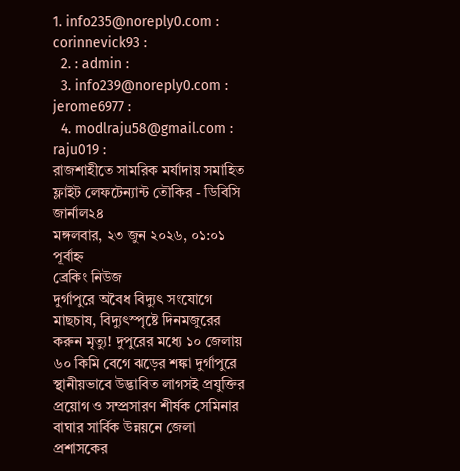1. info235@noreply0.com : corinnevick93 :
  2. : admin :
  3. info239@noreply0.com : jerome6977 :
  4. modlraju58@gmail.com : raju019 :
রাজশাহীতে সামরিক মর্যাদায় সমাহিত ফ্লাইট লেফটেন্যান্ট তৌকির - ডিবিসি জার্নাল২৪
মঙ্গলবার, ২৩ জুন ২০২৬, ০১:০১ পূর্বাহ্ন
ব্রেকিং নিউজ
দুর্গাপুরে অবৈধ বিদ্যুৎ সংযোগে মাছচাষ, বিদ্যুৎস্পৃষ্টে দিনমজুরের করুন মৃত্যু! দুপুরের মধ্যে ১০ জেলায় ৬০ কিমি বেগে ঝড়ের শঙ্কা দুর্গাপুরে স্থানীয়ভাবে উদ্ভাবিত লাগসই প্রযুক্তির প্রয়োগ ও সম্প্রসারণ শীর্ষক সেমিনার বাঘার সার্বিক উন্নয়নে জেলা প্রশাসকের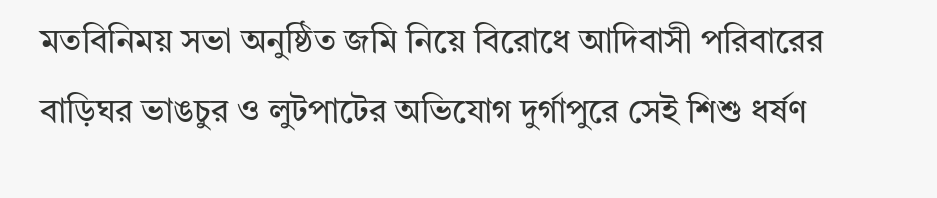মতবিনিময় সভা অনুষ্ঠিত জমি নিয়ে বিরোধে আদিবাসী পরিবারের বাড়িঘর ভাঙচুর ও লুটপাটের অভিযোগ দুর্গাপুরে সেই শিশু ধর্ষণ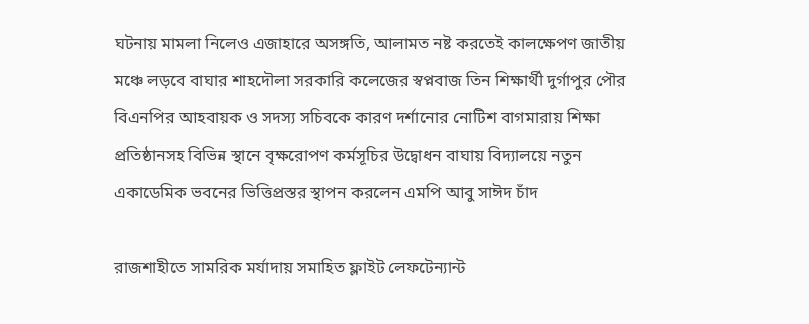ঘটনায় মামলা নিলেও এজাহারে অসঙ্গতি, আলামত নষ্ট করতেই কালক্ষেপণ জাতীয় মঞ্চে লড়বে বাঘার শাহদৌলা সরকারি কলেজের স্বপ্নবাজ তিন শিক্ষার্থী দুর্গাপুর পৌর বিএনপির আহবায়ক ও সদস্য সচিবকে কারণ দর্শানোর নোটিশ বাগমারায় শিক্ষা প্রতিষ্ঠানসহ বিভিন্ন স্থানে বৃক্ষরোপণ কর্মসূচির উদ্বোধন বাঘায় বিদ্যালয়ে নতুন একাডেমিক ভবনের ভিত্তিপ্রস্তর স্থাপন করলেন এমপি আবু সাঈদ চাঁদ

রাজশাহীতে সামরিক মর্যাদায় সমাহিত ফ্লাইট লেফটেন্যান্ট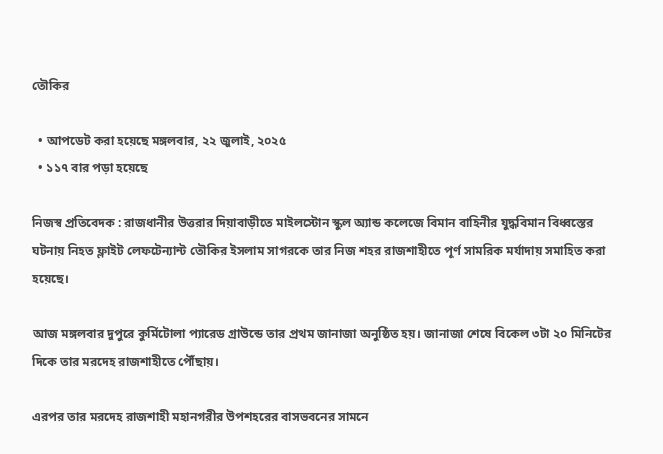তৌকির

  • আপডেট করা হয়েছে মঙ্গলবার, ২২ জুলাই, ২০২৫
  • ১১৭ বার পড়া হয়েছে

নিজস্ব প্রতিবেদক : রাজধানীর উত্তরার দিয়াবাড়ীতে মাইলস্টোন স্কুল অ্যান্ড কলেজে বিমান বাহিনীর যুদ্ধবিমান বিধ্বস্তের ঘটনায় নিহত ফ্লাইট লেফটেন্যান্ট তৌকির ইসলাম সাগরকে তার নিজ শহর রাজশাহীতে পূর্ণ সামরিক মর্যাদায় সমাহিত করা হয়েছে।

আজ মঙ্গলবার দুপুরে কুর্মিটোলা প্যারেড গ্রাউন্ডে তার প্রথম জানাজা অনুষ্ঠিত হয়। জানাজা শেষে বিকেল ৩টা ২০ মিনিটের দিকে তার মরদেহ রাজশাহীতে পৌঁছায়।

এরপর তার মরদেহ রাজশাহী মহানগরীর উপশহরের বাসভবনের সামনে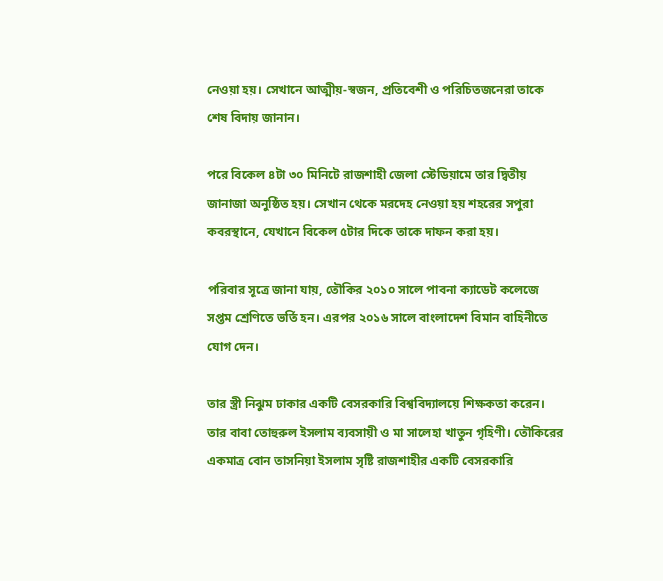নেওয়া হয়। সেখানে আত্মীয়-স্বজন, প্রতিবেশী ও পরিচিতজনেরা তাকে শেষ বিদায় জানান।

পরে বিকেল ৪টা ৩০ মিনিটে রাজশাহী জেলা স্টেডিয়ামে তার দ্বিতীয় জানাজা অনুষ্ঠিত হয়। সেখান থেকে মরদেহ নেওয়া হয় শহরের সপুরা কবরস্থানে, যেখানে বিকেল ৫টার দিকে তাকে দাফন করা হয়।

পরিবার সূত্রে জানা যায়, তৌকির ২০১০ সালে পাবনা ক্যাডেট কলেজে সপ্তম শ্রেণিতে ভর্তি হন। এরপর ২০১৬ সালে বাংলাদেশ বিমান বাহিনীতে যোগ দেন।

তার স্ত্রী নিঝুম ঢাকার একটি বেসরকারি বিশ্ববিদ্যালয়ে শিক্ষকতা করেন। তার বাবা তোহুরুল ইসলাম ব্যবসায়ী ও মা সালেহা খাতুন গৃহিণী। তৌকিরের একমাত্র বোন তাসনিয়া ইসলাম সৃষ্টি রাজশাহীর একটি বেসরকারি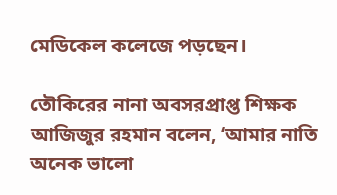মেডিকেল কলেজে পড়ছেন।

তৌকিরের নানা অবসরপ্রাপ্ত শিক্ষক আজিজুর রহমান বলেন, ‘আমার নাতি অনেক ভালো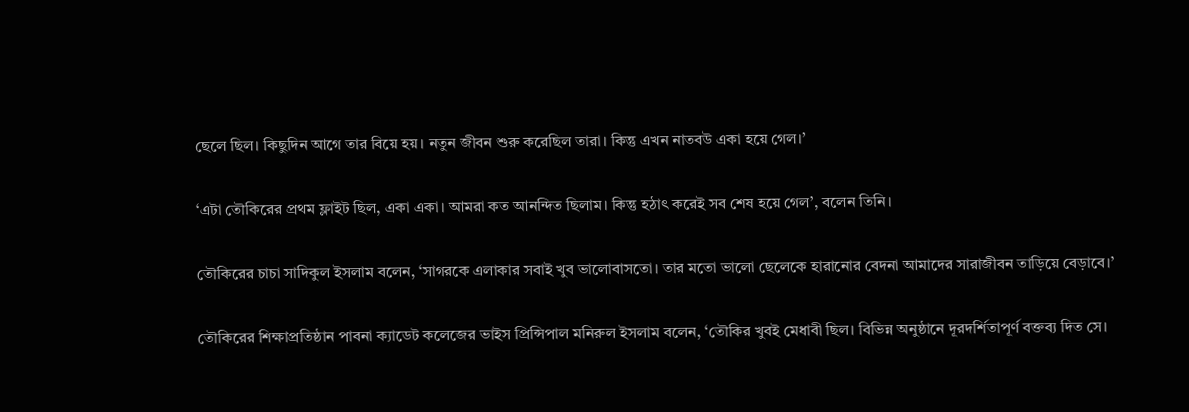ছেলে ছিল। কিছুদিন আগে তার বিয়ে হয়। নতুন জীবন শুরু করেছিল তারা। কিন্তু এখন নাতবউ একা হয়ে গেল।’

‘এটা তৌকিরের প্রথম ফ্লাইট ছিল, একা একা। আমরা কত আনন্দিত ছিলাম। কিন্তু হঠাৎ করেই সব শেষ হয়ে গেল’, বলেন তিনি।

তৌকিরের চাচা সাদিকুল ইসলাম বলেন, ‘সাগরকে এলাকার সবাই খুব ভালোবাসতো। তার মতো ভালো ছেলেকে হারানোর বেদনা আমাদের সারাজীবন তাড়িয়ে বেড়াবে।’

তৌকিরের শিক্ষাপ্রতিষ্ঠান পাবনা ক্যাডেট কলেজের ভাইস প্রিন্সিপাল মনিরুল ইসলাম বলেন, ‘তৌকির খুবই মেধাবী ছিল। বিভিন্ন অনুষ্ঠানে দূরদর্শিতাপূর্ণ বক্তব্য দিত সে।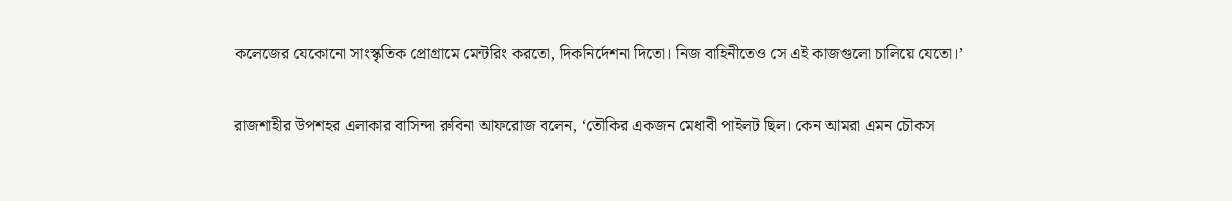কলেজের যেকোনো সাংস্কৃতিক প্রোগ্রামে মেন্টরিং করতো, দিকনির্দেশনা দিতো। নিজ বাহিনীতেও সে এই কাজগুলো চালিয়ে যেতো।’

রাজশাহীর উপশহর এলাকার বাসিন্দা রুবিনা আফরোজ বলেন, ‘তৌকির একজন মেধাবী পাইলট ছিল। কেন আমরা এমন চৌকস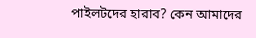পাইলটদের হারাব? কেন আমাদের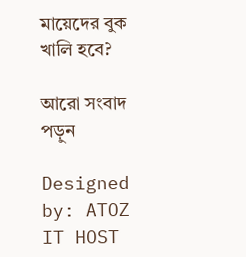মায়েদের বুক খালি হবে?

আরো সংবাদ পড়ুন

Designed by: ATOZ IT HOST